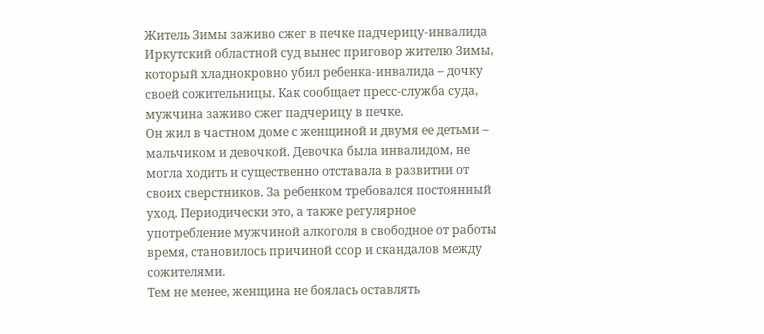Житель Зимы заживо сжег в печке падчерицу-инвалида
Иркутский областной суд вынес приговор жителю Зимы, который хладнокровно убил ребенка-инвалида – дочку своей сожительницы. Как сообщает пресс-служба суда, мужчина заживо сжег падчерицу в печке.
Он жил в частном доме с женщиной и двумя ее детьми – мальчиком и девочкой. Девочка была инвалидом, не могла ходить и существенно отставала в развитии от своих сверстников. За ребенком требовался постоянный уход. Периодически это, а также регулярное употребление мужчиной алкоголя в свободное от работы время, становилось причиной ссор и скандалов между сожителями.
Тем не менее, женщина не боялась оставлять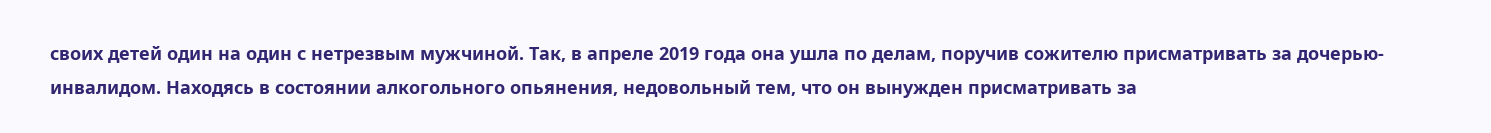своих детей один на один с нетрезвым мужчиной. Так, в апреле 2019 года она ушла по делам, поручив сожителю присматривать за дочерью-инвалидом. Находясь в состоянии алкогольного опьянения, недовольный тем, что он вынужден присматривать за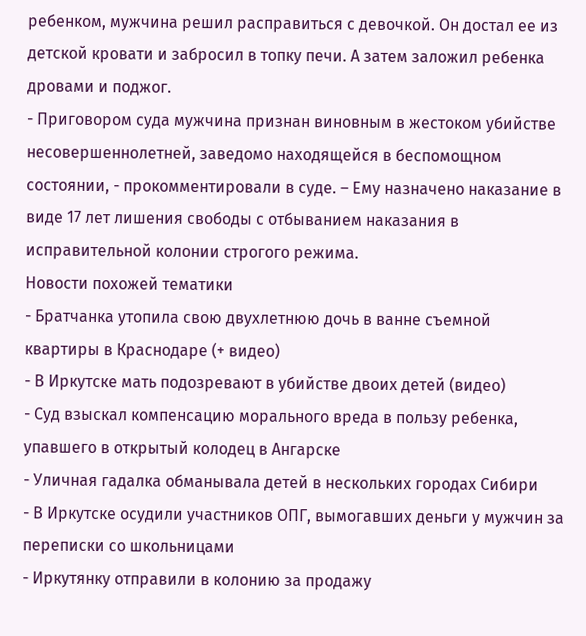ребенком, мужчина решил расправиться с девочкой. Он достал ее из детской кровати и забросил в топку печи. А затем заложил ребенка дровами и поджог.
- Приговором суда мужчина признан виновным в жестоком убийстве несовершеннолетней, заведомо находящейся в беспомощном состоянии, - прокомментировали в суде. – Ему назначено наказание в виде 17 лет лишения свободы с отбыванием наказания в исправительной колонии строгого режима.
Новости похожей тематики
- Братчанка утопила свою двухлетнюю дочь в ванне съемной квартиры в Краснодаре (+ видео)
- В Иркутске мать подозревают в убийстве двоих детей (видео)
- Суд взыскал компенсацию морального вреда в пользу ребенка, упавшего в открытый колодец в Ангарске
- Уличная гадалка обманывала детей в нескольких городах Сибири
- В Иркутске осудили участников ОПГ, вымогавших деньги у мужчин за переписки со школьницами
- Иркутянку отправили в колонию за продажу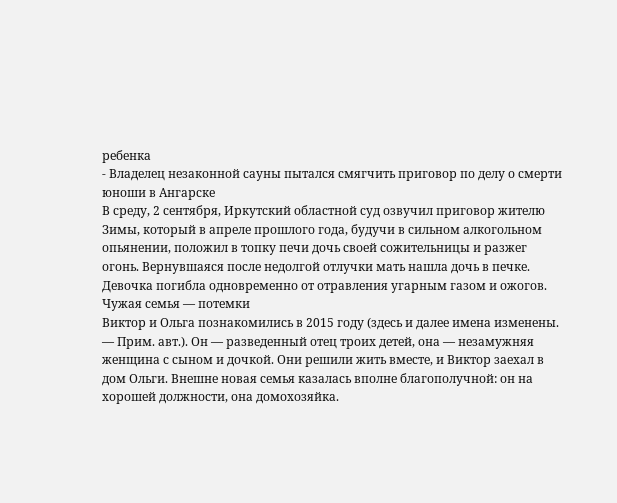ребенка
- Владелец незаконной сауны пытался смягчить приговор по делу о смерти юноши в Ангарске
В среду, 2 сентября, Иркутский областной суд озвучил приговор жителю Зимы, который в апреле прошлого года, будучи в сильном алкогольном опьянении, положил в топку печи дочь своей сожительницы и разжег огонь. Вернувшаяся после недолгой отлучки мать нашла дочь в печке. Девочка погибла одновременно от отравления угарным газом и ожогов.
Чужая семья — потемки
Виктор и Ольга познакомились в 2015 году (здесь и далее имена изменены. — Прим. авт.). Он — разведенный отец троих детей, она — незамужняя женщина с сыном и дочкой. Они решили жить вместе, и Виктор заехал в дом Ольги. Внешне новая семья казалась вполне благополучной: он на хорошей должности, она домохозяйка.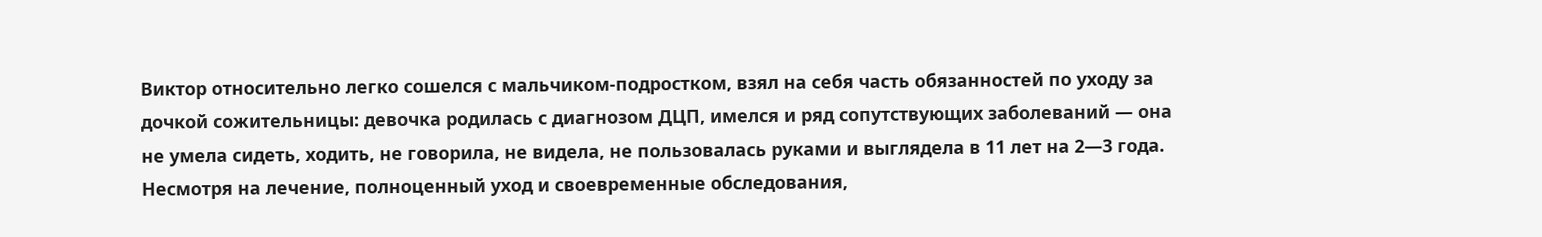Виктор относительно легко сошелся с мальчиком-подростком, взял на себя часть обязанностей по уходу за дочкой сожительницы: девочка родилась с диагнозом ДЦП, имелся и ряд сопутствующих заболеваний — она не умела сидеть, ходить, не говорила, не видела, не пользовалась руками и выглядела в 11 лет на 2—3 года. Несмотря на лечение, полноценный уход и своевременные обследования,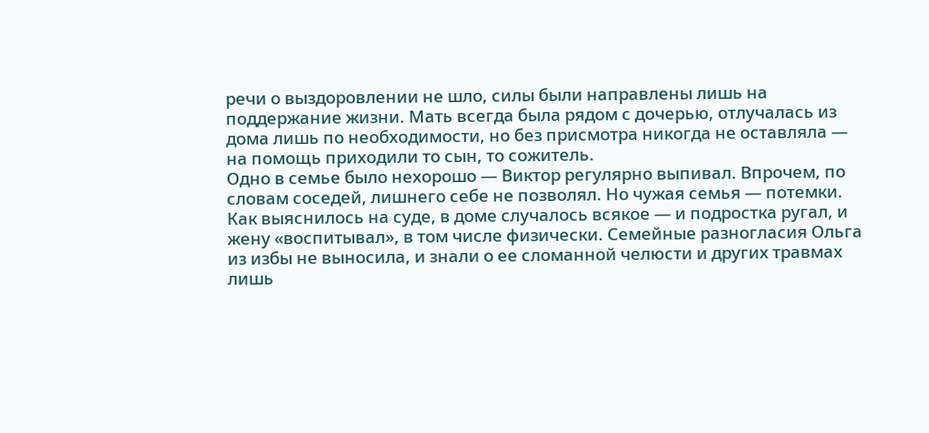речи о выздоровлении не шло, силы были направлены лишь на поддержание жизни. Мать всегда была рядом с дочерью, отлучалась из дома лишь по необходимости, но без присмотра никогда не оставляла — на помощь приходили то сын, то сожитель.
Одно в семье было нехорошо — Виктор регулярно выпивал. Впрочем, по словам соседей, лишнего себе не позволял. Но чужая семья — потемки. Как выяснилось на суде, в доме случалось всякое — и подростка ругал, и жену «воспитывал», в том числе физически. Семейные разногласия Ольга из избы не выносила, и знали о ее сломанной челюсти и других травмах лишь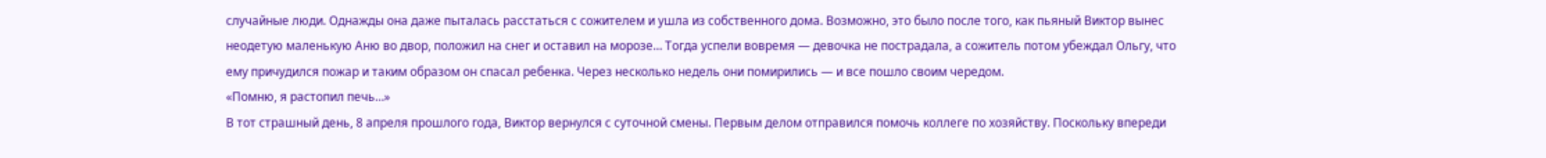случайные люди. Однажды она даже пыталась расстаться с сожителем и ушла из собственного дома. Возможно, это было после того, как пьяный Виктор вынес неодетую маленькую Аню во двор, положил на снег и оставил на морозе… Тогда успели вовремя — девочка не пострадала, а сожитель потом убеждал Ольгу, что ему причудился пожар и таким образом он спасал ребенка. Через несколько недель они помирились — и все пошло своим чередом.
«Помню, я растопил печь…»
В тот страшный день, 8 апреля прошлого года, Виктор вернулся с суточной смены. Первым делом отправился помочь коллеге по хозяйству. Поскольку впереди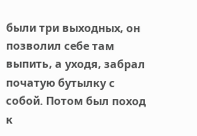были три выходных, он позволил себе там выпить, а уходя, забрал початую бутылку с собой. Потом был поход к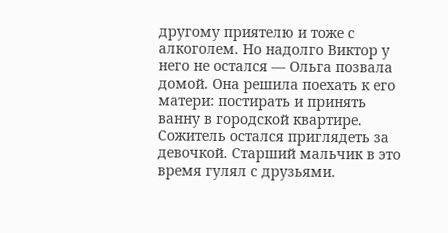другому приятелю и тоже с алкоголем. Но надолго Виктор у него не остался — Ольга позвала домой. Она решила поехать к его матери: постирать и принять ванну в городской квартире. Сожитель остался приглядеть за девочкой. Старший мальчик в это время гулял с друзьями.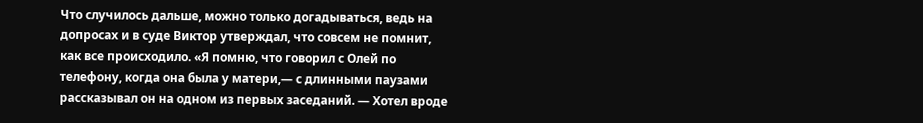Что случилось дальше, можно только догадываться, ведь на допросах и в суде Виктор утверждал, что совсем не помнит, как все происходило. «Я помню, что говорил с Олей по телефону, когда она была у матери,— с длинными паузами рассказывал он на одном из первых заседаний. — Хотел вроде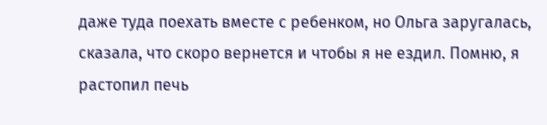даже туда поехать вместе с ребенком, но Ольга заругалась, сказала, что скоро вернется и чтобы я не ездил. Помню, я растопил печь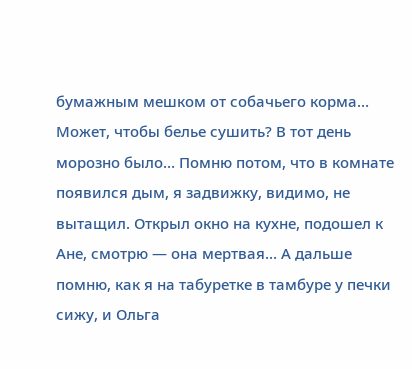бумажным мешком от собачьего корма… Может, чтобы белье сушить? В тот день морозно было… Помню потом, что в комнате появился дым, я задвижку, видимо, не вытащил. Открыл окно на кухне, подошел к Ане, смотрю — она мертвая… А дальше помню, как я на табуретке в тамбуре у печки сижу, и Ольга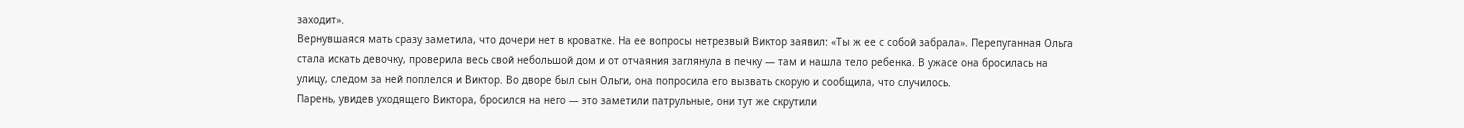заходит».
Вернувшаяся мать сразу заметила, что дочери нет в кроватке. На ее вопросы нетрезвый Виктор заявил: «Ты ж ее с собой забрала». Перепуганная Ольга стала искать девочку, проверила весь свой небольшой дом и от отчаяния заглянула в печку — там и нашла тело ребенка. В ужасе она бросилась на улицу, следом за ней поплелся и Виктор. Во дворе был сын Ольги, она попросила его вызвать скорую и сообщила, что случилось.
Парень, увидев уходящего Виктора, бросился на него — это заметили патрульные, они тут же скрутили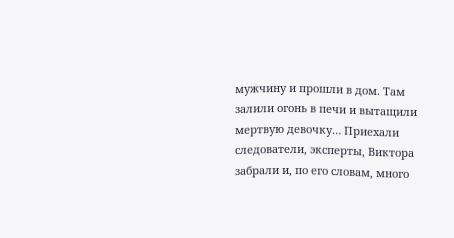мужчину и прошли в дом. Там залили огонь в печи и вытащили мертвую девочку… Приехали следователи, эксперты, Виктора забрали и, по его словам, много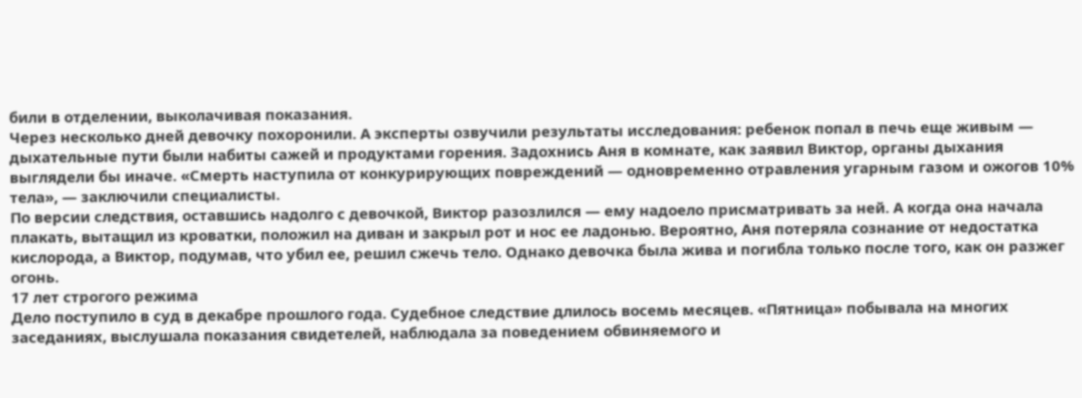били в отделении, выколачивая показания.
Через несколько дней девочку похоронили. А эксперты озвучили результаты исследования: ребенок попал в печь еще живым — дыхательные пути были набиты сажей и продуктами горения. Задохнись Аня в комнате, как заявил Виктор, органы дыхания выглядели бы иначе. «Смерть наступила от конкурирующих повреждений — одновременно отравления угарным газом и ожогов 10% тела», — заключили специалисты.
По версии следствия, оставшись надолго с девочкой, Виктор разозлился — ему надоело присматривать за ней. А когда она начала плакать, вытащил из кроватки, положил на диван и закрыл рот и нос ее ладонью. Вероятно, Аня потеряла сознание от недостатка кислорода, а Виктор, подумав, что убил ее, решил сжечь тело. Однако девочка была жива и погибла только после того, как он разжег огонь.
17 лет строгого режима
Дело поступило в суд в декабре прошлого года. Судебное следствие длилось восемь месяцев. «Пятница» побывала на многих заседаниях, выслушала показания свидетелей, наблюдала за поведением обвиняемого и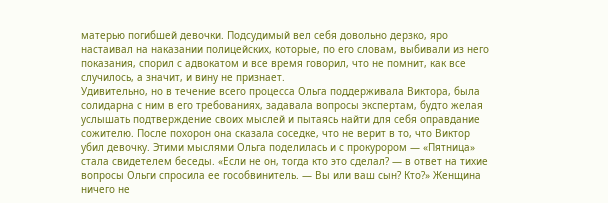матерью погибшей девочки. Подсудимый вел себя довольно дерзко, яро настаивал на наказании полицейских, которые, по его словам, выбивали из него показания, спорил с адвокатом и все время говорил, что не помнит, как все случилось, а значит, и вину не признает.
Удивительно, но в течение всего процесса Ольга поддерживала Виктора, была солидарна с ним в его требованиях, задавала вопросы экспертам, будто желая услышать подтверждение своих мыслей и пытаясь найти для себя оправдание сожителю. После похорон она сказала соседке, что не верит в то, что Виктор убил девочку. Этими мыслями Ольга поделилась и с прокурором — «Пятница» стала свидетелем беседы. «Если не он, тогда кто это сделал? — в ответ на тихие вопросы Ольги спросила ее гособвинитель. — Вы или ваш сын? Кто?» Женщина ничего не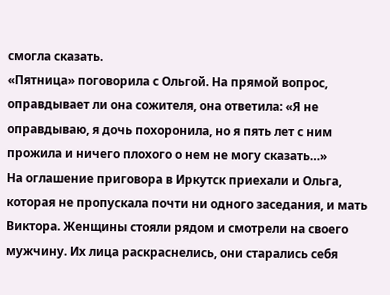смогла сказать.
«Пятница» поговорила с Ольгой. На прямой вопрос, оправдывает ли она сожителя, она ответила: «Я не оправдываю, я дочь похоронила, но я пять лет с ним прожила и ничего плохого о нем не могу сказать…»
На оглашение приговора в Иркутск приехали и Ольга, которая не пропускала почти ни одного заседания, и мать Виктора. Женщины стояли рядом и смотрели на своего мужчину. Их лица раскраснелись, они старались себя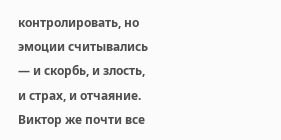контролировать, но эмоции считывались — и скорбь, и злость, и страх, и отчаяние. Виктор же почти все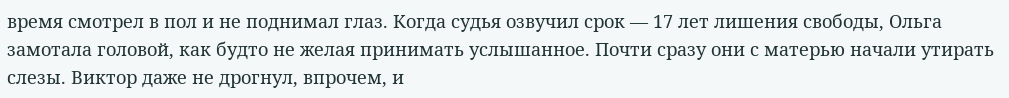время смотрел в пол и не поднимал глаз. Когда судья озвучил срок — 17 лет лишения свободы, Ольга замотала головой, как будто не желая принимать услышанное. Почти сразу они с матерью начали утирать слезы. Виктор даже не дрогнул, впрочем, и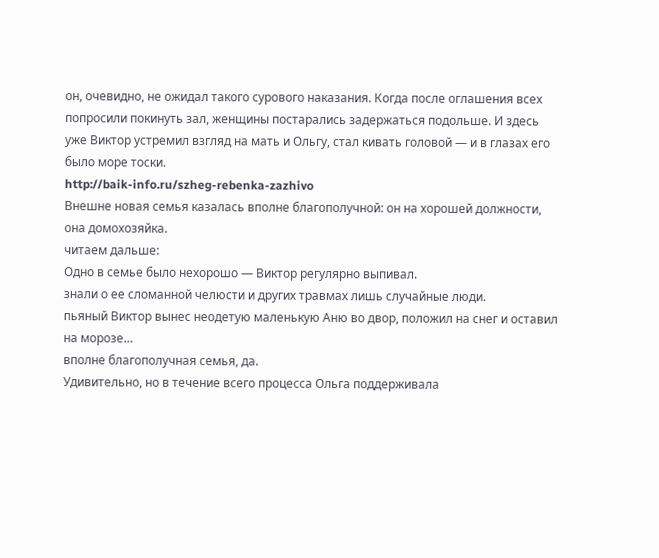он, очевидно, не ожидал такого сурового наказания. Когда после оглашения всех попросили покинуть зал, женщины постарались задержаться подольше. И здесь уже Виктор устремил взгляд на мать и Ольгу, стал кивать головой — и в глазах его было море тоски.
http://baik-info.ru/szheg-rebenka-zazhivo
Внешне новая семья казалась вполне благополучной: он на хорошей должности, она домохозяйка.
читаем дальше:
Одно в семье было нехорошо — Виктор регулярно выпивал.
знали о ее сломанной челюсти и других травмах лишь случайные люди.
пьяный Виктор вынес неодетую маленькую Аню во двор, положил на снег и оставил на морозе…
вполне благополучная семья, да.
Удивительно, но в течение всего процесса Ольга поддерживала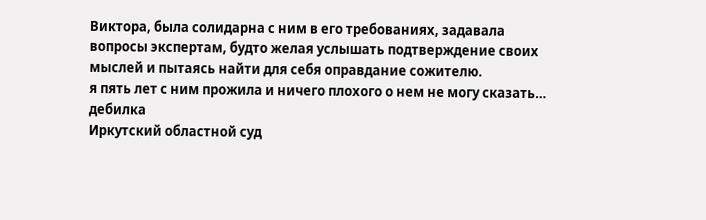Виктора, была солидарна с ним в его требованиях, задавала вопросы экспертам, будто желая услышать подтверждение своих мыслей и пытаясь найти для себя оправдание сожителю.
я пять лет с ним прожила и ничего плохого о нем не могу сказать…
дебилка
Иркутский областной суд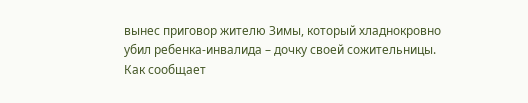вынес приговор жителю Зимы, который хладнокровно убил ребенка-инвалида – дочку своей сожительницы. Как сообщает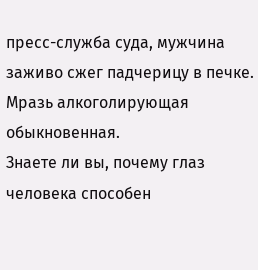пресс-служба суда, мужчина заживо сжег падчерицу в печке.
Мразь алкоголирующая обыкновенная.
Знаете ли вы, почему глаз человека способен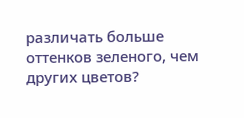различать больше оттенков зеленого, чем других цветов?